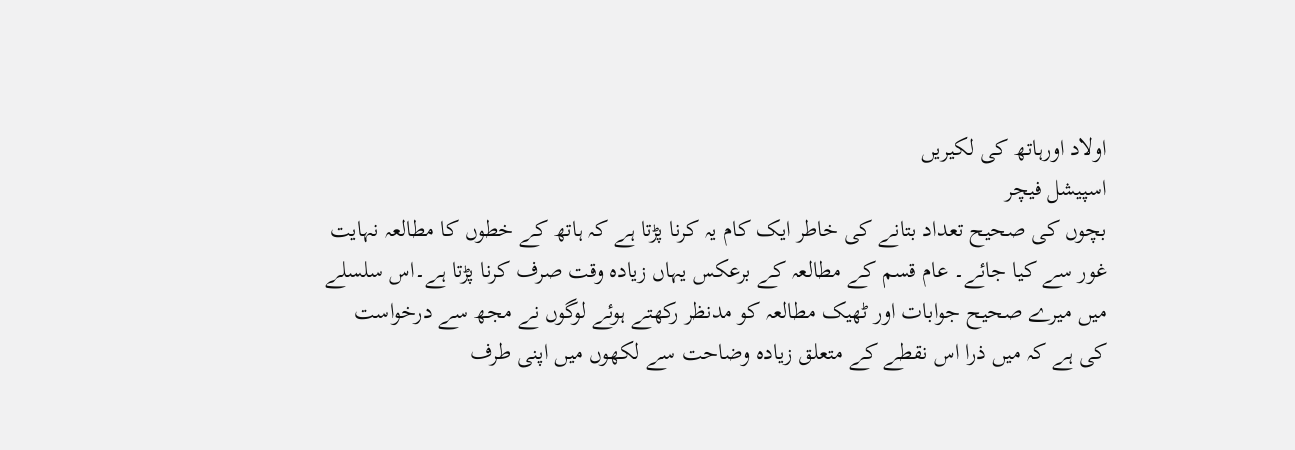اولاد اورہاتھ کی لکیریں
اسپیشل فیچر
بچوں کی صحیح تعداد بتانے کی خاطر ایک کام یہ کرنا پڑتا ہے کہ ہاتھ کے خطوں کا مطالعہ نہایت غور سے کیا جائے۔ عام قسم کے مطالعہ کے برعکس یہاں زیادہ وقت صرف کرنا پڑتا ہے۔اس سلسلے میں میرے صحیح جوابات اور ٹھیک مطالعہ کو مدنظر رکھتے ہوئے لوگوں نے مجھ سے درخواست کی ہے کہ میں ذرا اس نقطے کے متعلق زیادہ وضاحت سے لکھوں میں اپنی طرف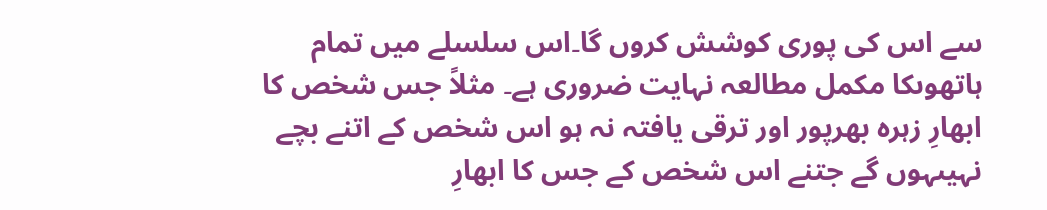سے اس کی پوری کوشش کروں گا۔اس سلسلے میں تمام ہاتھوںکا مکمل مطالعہ نہایت ضروری ہے۔ مثلاً جس شخص کا ابھارِ زہرہ بھرپور اور ترقی یافتہ نہ ہو اس شخص کے اتنے بچے نہیںہوں گے جتنے اس شخص کے جس کا ابھارِ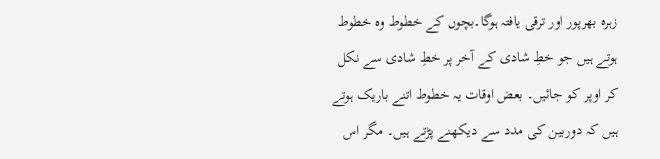زہرہ بھرپور اور ترقی یافتہ ہوگا۔بچوں کے خطوط وہ خطوط ہوتے ہیں جو خطِ شادی کے آخر پر خطِ شادی سے نکل کر اوپر کو جائیں۔ بعض اوقات یہ خطوط اتنے باریک ہوتے ہیں کہ دوربین کی مدد سے دیکھنے پڑتے ہیں۔ مگر اس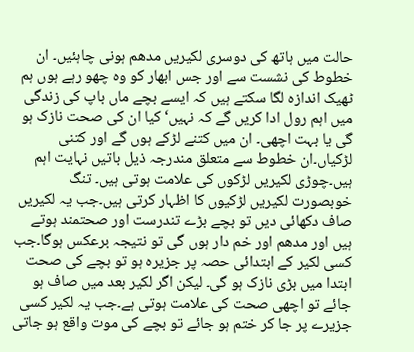حالت میں ہاتھ کی دوسری لکیریں مدھم ہونی چاہئیں۔ ان خطوط کی نشست سے اور جس ابھار کو وہ چھو رہے ہوں ہم ٹھیک اندازہ لگا سکتے ہیں کہ ایسے بچے ماں باپ کی زندگی میں اہم رول ادا کریں گے کہ نہیں‘ کیا ان کی صحت نازک ہو گی یا بہت اچھی۔ ان میں کتنے لڑکے ہوں گے اور کتنی لڑکیاں۔ان خطوط سے متعلق مندرجہ ذیل باتیں نہایت اہم ہیں۔چوڑی لکیریں لڑکوں کی علامت ہوتی ہیں۔ تنگ خوبصورت لکیریں لڑکیوں کا اظہار کرتی ہیں۔جب یہ لکیریں صاف دکھائی دیں تو بچے بڑے تندرست اور صحتمند ہوتے ہیں اور مدھم اور خم دار ہوں گی تو نتیجہ برعکس ہوگا۔جب کسی لکیر کے ابتدائی حصہ پر جزیرہ ہو تو بچے کی صحت ابتدا میں بڑی نازک ہو گی۔ لیکن اگر لکیر بعد میں صاف ہو جائے تو اچھی صحت کی علامت ہوتی ہے۔جب یہ لکیر کسی جزیرے پر جا کر ختم ہو جائے تو بچے کی موت واقع ہو جاتی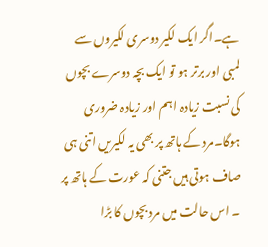ہے۔اگر ایک لکیر دوسری لکیروں سے لمبی اور برتر ہو تو ایک بچہ دوسرے بچوں کی نسبت زیادہ اہم اور زیادہ ضروری ہوگا۔مرد کے ہاتھ پر بھی یہ لکیریں اتنی ہی صاف ہوتی ہیں جتنی کہ عورت کے ہاتھ پر ۔ اس حالت میں مرد بچوں کا بڑا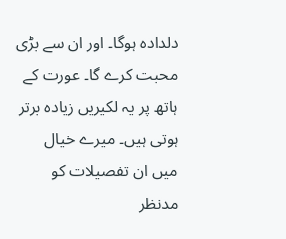دلدادہ ہوگا۔ اور ان سے بڑی محبت کرے گا۔ عورت کے ہاتھ پر یہ لکیریں زیادہ برتر ہوتی ہیں۔ میرے خیال میں ان تفصیلات کو مدنظر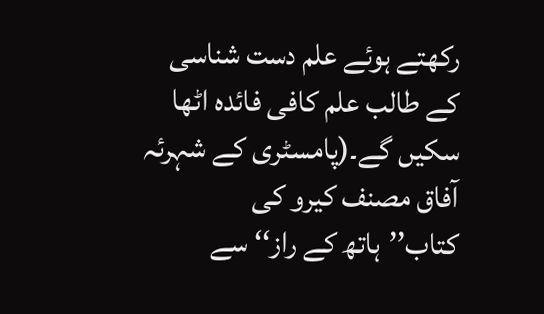رکھتے ہوئے علم دست شناسی کے طالب علم کافی فائدہ اٹھا سکیں گے۔(پامسٹری کے شہرئہ آفاق مصنف کیرو کی کتاب’’ہاتھ کے راز‘‘ سے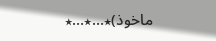ماخوذ)٭…٭…٭